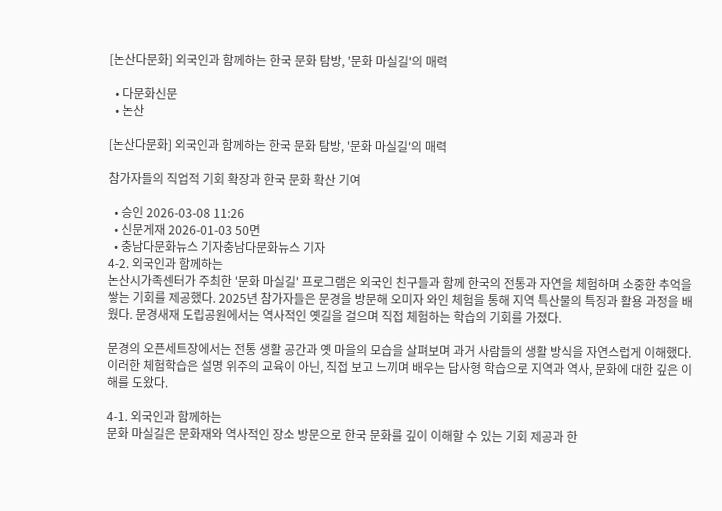[논산다문화] 외국인과 함께하는 한국 문화 탐방, '문화 마실길'의 매력

  • 다문화신문
  • 논산

[논산다문화] 외국인과 함께하는 한국 문화 탐방, '문화 마실길'의 매력

참가자들의 직업적 기회 확장과 한국 문화 확산 기여

  • 승인 2026-03-08 11:26
  • 신문게재 2026-01-03 50면
  • 충남다문화뉴스 기자충남다문화뉴스 기자
4-2. 외국인과 함께하는
논산시가족센터가 주최한 '문화 마실길' 프로그램은 외국인 친구들과 함께 한국의 전통과 자연을 체험하며 소중한 추억을 쌓는 기회를 제공했다. 2025년 참가자들은 문경을 방문해 오미자 와인 체험을 통해 지역 특산물의 특징과 활용 과정을 배웠다. 문경새재 도립공원에서는 역사적인 옛길을 걸으며 직접 체험하는 학습의 기회를 가졌다.

문경의 오픈세트장에서는 전통 생활 공간과 옛 마을의 모습을 살펴보며 과거 사람들의 생활 방식을 자연스럽게 이해했다. 이러한 체험학습은 설명 위주의 교육이 아닌, 직접 보고 느끼며 배우는 답사형 학습으로 지역과 역사, 문화에 대한 깊은 이해를 도왔다.

4-1. 외국인과 함께하는
문화 마실길은 문화재와 역사적인 장소 방문으로 한국 문화를 깊이 이해할 수 있는 기회 제공과 한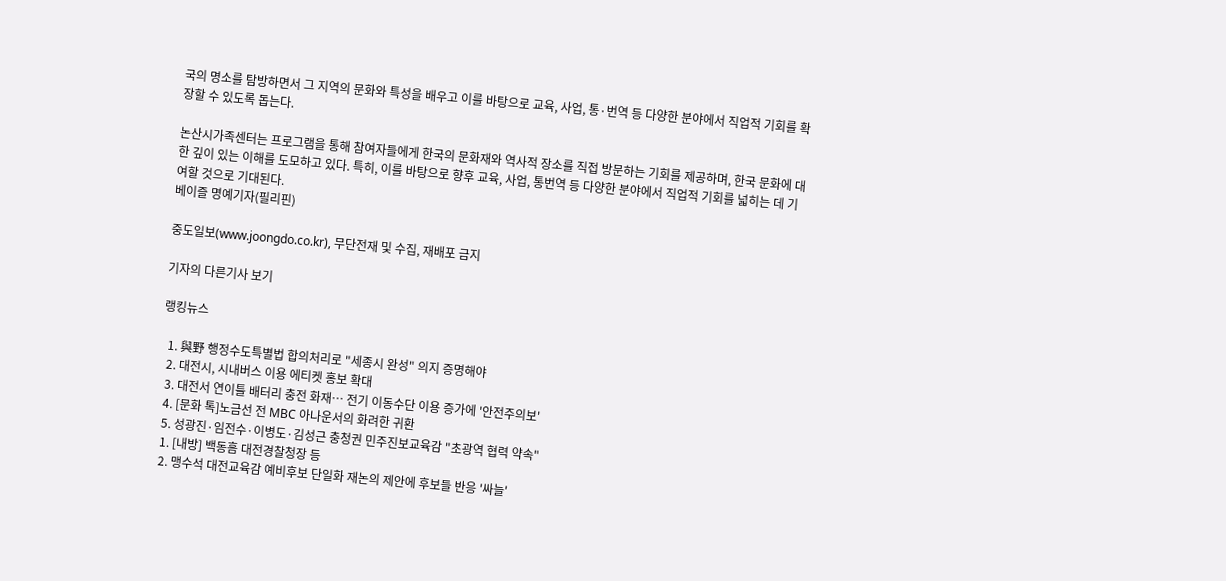국의 명소를 탐방하면서 그 지역의 문화와 특성을 배우고 이를 바탕으로 교육, 사업, 통·번역 등 다양한 분야에서 직업적 기회를 확장할 수 있도록 돕는다.

논산시가족센터는 프로그램을 통해 참여자들에게 한국의 문화재와 역사적 장소를 직접 방문하는 기회를 제공하며, 한국 문화에 대한 깊이 있는 이해를 도모하고 있다. 특히, 이를 바탕으로 향후 교육, 사업, 통번역 등 다양한 분야에서 직업적 기회를 넓히는 데 기여할 것으로 기대된다.
베이즐 명예기자(필리핀)

중도일보(www.joongdo.co.kr), 무단전재 및 수집, 재배포 금지

기자의 다른기사 보기

랭킹뉴스

  1. 與野 행정수도특별법 합의처리로 "세종시 완성" 의지 증명해야
  2. 대전시, 시내버스 이용 에티켓 홍보 확대
  3. 대전서 연이틀 배터리 충전 화재… 전기 이동수단 이용 증가에 '안전주의보'
  4. [문화 톡]노금선 전 MBC 아나운서의 화려한 귀환
  5. 성광진·임전수·이병도·김성근 충청권 민주진보교육감 "초광역 협력 약속"
  1. [내방] 백동흠 대전경찰청장 등
  2. 맹수석 대전교육감 예비후보 단일화 재논의 제안에 후보들 반응 '싸늘'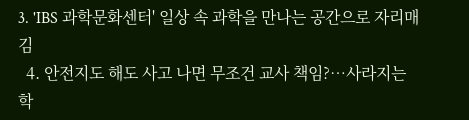3. 'IBS 과학문화센터' 일상 속 과학을 만나는 공간으로 자리매김
  4. 안전지도 해도 사고 나면 무조건 교사 책임?…사라지는 학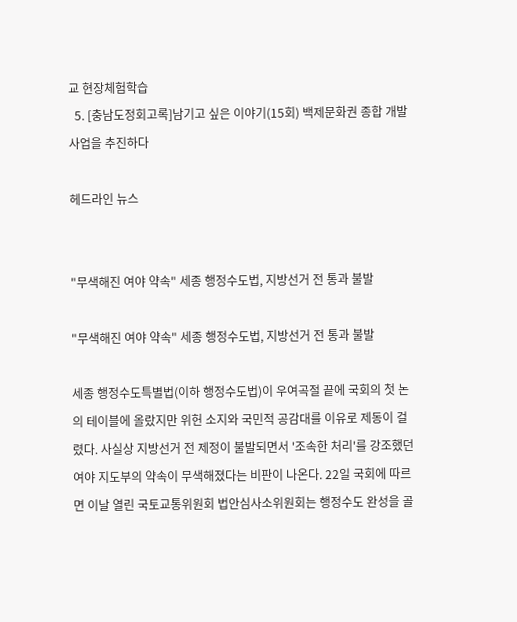교 현장체험학습
  5. [충남도정회고록]남기고 싶은 이야기(15회) 백제문화권 종합 개발사업을 추진하다

헤드라인 뉴스


"무색해진 여야 약속" 세종 행정수도법, 지방선거 전 통과 불발

"무색해진 여야 약속" 세종 행정수도법, 지방선거 전 통과 불발

세종 행정수도특별법(이하 행정수도법)이 우여곡절 끝에 국회의 첫 논의 테이블에 올랐지만 위헌 소지와 국민적 공감대를 이유로 제동이 걸렸다. 사실상 지방선거 전 제정이 불발되면서 '조속한 처리'를 강조했던 여야 지도부의 약속이 무색해졌다는 비판이 나온다. 22일 국회에 따르면 이날 열린 국토교통위원회 법안심사소위원회는 행정수도 완성을 골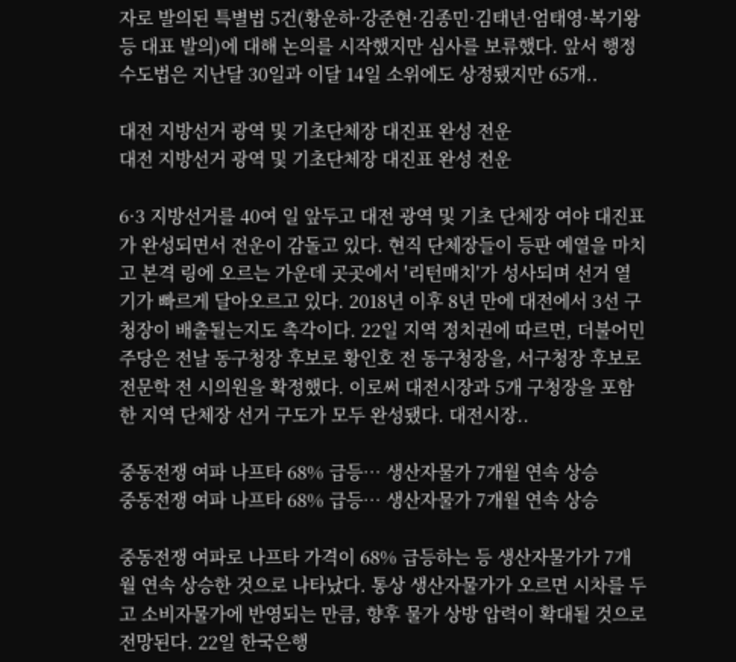자로 발의된 특별법 5건(황운하·강준현·김종민·김태년·엄태영·복기왕 등 대표 발의)에 대해 논의를 시작했지만 심사를 보류했다. 앞서 행정수도법은 지난달 30일과 이달 14일 소위에도 상정됐지만 65개..

대전 지방선거 광역 및 기초단체장 대진표 완성 전운
대전 지방선거 광역 및 기초단체장 대진표 완성 전운

6·3 지방선거를 40여 일 앞두고 대전 광역 및 기초 단체장 여야 대진표가 완성되면서 전운이 감돌고 있다. 현직 단체장들이 등판 예열을 마치고 본격 링에 오르는 가운데 곳곳에서 '리턴매치'가 성사되며 선거 열기가 빠르게 달아오르고 있다. 2018년 이후 8년 만에 대전에서 3선 구청장이 배출될는지도 촉각이다. 22일 지역 정치권에 따르면, 더불어민주당은 전날 동구청장 후보로 황인호 전 동구청장을, 서구청장 후보로 전문학 전 시의원을 확정했다. 이로써 대전시장과 5개 구청장을 포함한 지역 단체장 선거 구도가 모두 완성됐다. 대전시장..

중동전쟁 여파 나프타 68% 급등… 생산자물가 7개월 연속 상승
중동전쟁 여파 나프타 68% 급등… 생산자물가 7개월 연속 상승

중동전쟁 여파로 나프타 가격이 68% 급등하는 등 생산자물가가 7개월 연속 상승한 것으로 나타났다. 통상 생산자물가가 오르면 시차를 두고 소비자물가에 반영되는 만큼, 향후 물가 상방 압력이 확대될 것으로 전망된다. 22일 한국은행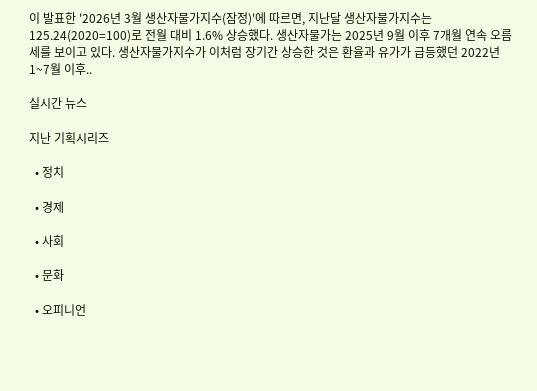이 발표한 '2026년 3월 생산자물가지수(잠정)'에 따르면, 지난달 생산자물가지수는 125.24(2020=100)로 전월 대비 1.6% 상승했다. 생산자물가는 2025년 9월 이후 7개월 연속 오름세를 보이고 있다. 생산자물가지수가 이처럼 장기간 상승한 것은 환율과 유가가 급등했던 2022년 1~7월 이후..

실시간 뉴스

지난 기획시리즈

  • 정치

  • 경제

  • 사회

  • 문화

  • 오피니언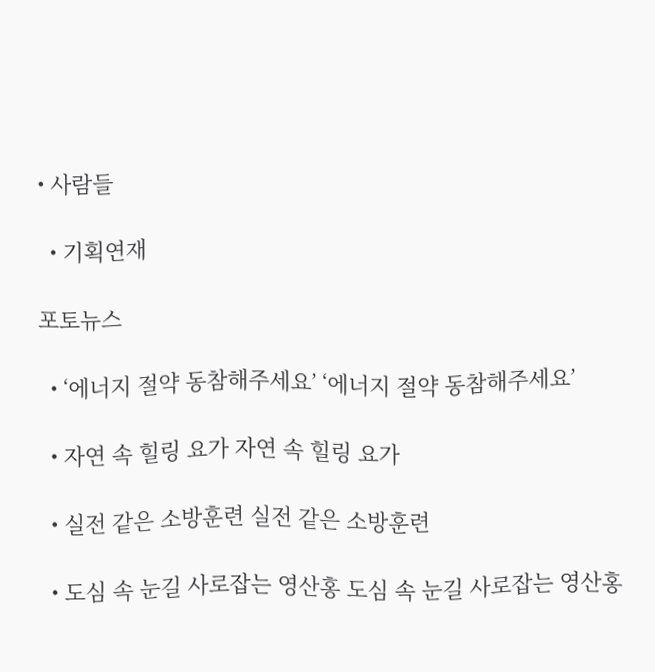• 사람들

  • 기획연재

포토뉴스

  • ‘에너지 절약 동참해주세요’ ‘에너지 절약 동참해주세요’

  • 자연 속 힐링 요가 자연 속 힐링 요가

  • 실전 같은 소방훈련 실전 같은 소방훈련

  • 도심 속 눈길 사로잡는 영산홍 도심 속 눈길 사로잡는 영산홍